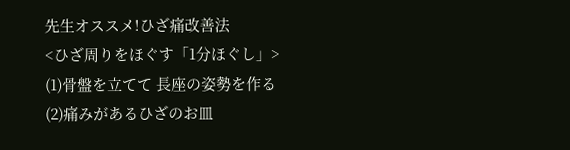先生オススメ!ひざ痛改善法
<ひざ周りをほぐす「1分ほぐし」>
(1)骨盤を立てて 長座の姿勢を作る
(2)痛みがあるひざのお皿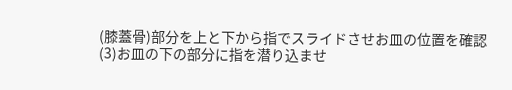(膝蓋骨)部分を上と下から指でスライドさせお皿の位置を確認
(3)お皿の下の部分に指を潜り込ませ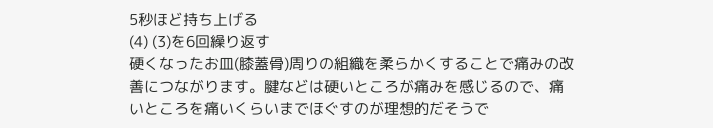5秒ほど持ち上げる
(4) (3)を6回繰り返す
硬くなったお皿(膝蓋骨)周りの組織を柔らかくすることで痛みの改善につながります。腱などは硬いところが痛みを感じるので、痛いところを痛いくらいまでほぐすのが理想的だそうで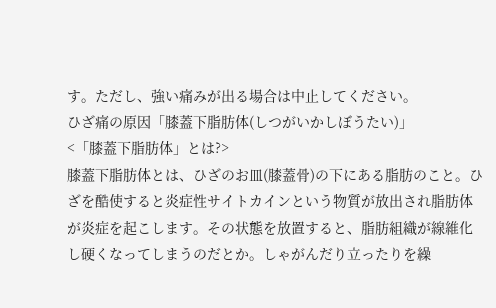す。ただし、強い痛みが出る場合は中止してください。
ひざ痛の原因「膝蓋下脂肪体(しつがいかしぼうたい)」
<「膝蓋下脂肪体」とは?>
膝蓋下脂肪体とは、ひざのお皿(膝蓋骨)の下にある脂肪のこと。ひざを酷使すると炎症性サイトカインという物質が放出され脂肪体が炎症を起こします。その状態を放置すると、脂肪組織が線維化し硬くなってしまうのだとか。しゃがんだり立ったりを繰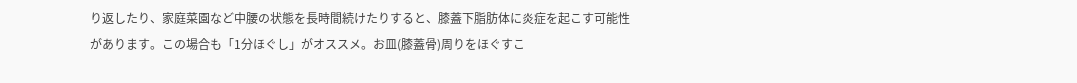り返したり、家庭菜園など中腰の状態を長時間続けたりすると、膝蓋下脂肪体に炎症を起こす可能性があります。この場合も「1分ほぐし」がオススメ。お皿(膝蓋骨)周りをほぐすこ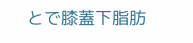とで膝蓋下脂肪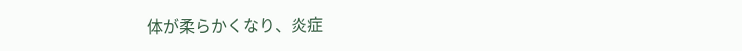体が柔らかくなり、炎症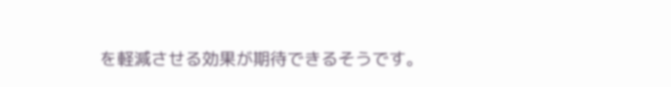を軽減させる効果が期待できるそうです。